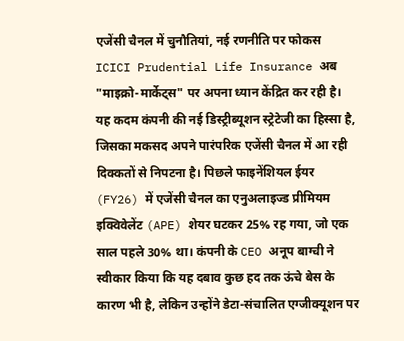एजेंसी चैनल में चुनौतियां, नई रणनीति पर फोकस
ICICI Prudential Life Insurance अब "माइक्रो-मार्केट्स" पर अपना ध्यान केंद्रित कर रही है। यह कदम कंपनी की नई डिस्ट्रीब्यूशन स्ट्रेटेजी का हिस्सा है, जिसका मकसद अपने पारंपरिक एजेंसी चैनल में आ रही दिक्कतों से निपटना है। पिछले फाइनेंशियल ईयर (FY26) में एजेंसी चैनल का एनुअलाइज्ड प्रीमियम इक्विवेलेंट (APE) शेयर घटकर 25% रह गया, जो एक साल पहले 30% था। कंपनी के CEO अनूप बाग्ची ने स्वीकार किया कि यह दबाव कुछ हद तक ऊंचे बेस के कारण भी है, लेकिन उन्होंने डेटा-संचालित एग्जीक्यूशन पर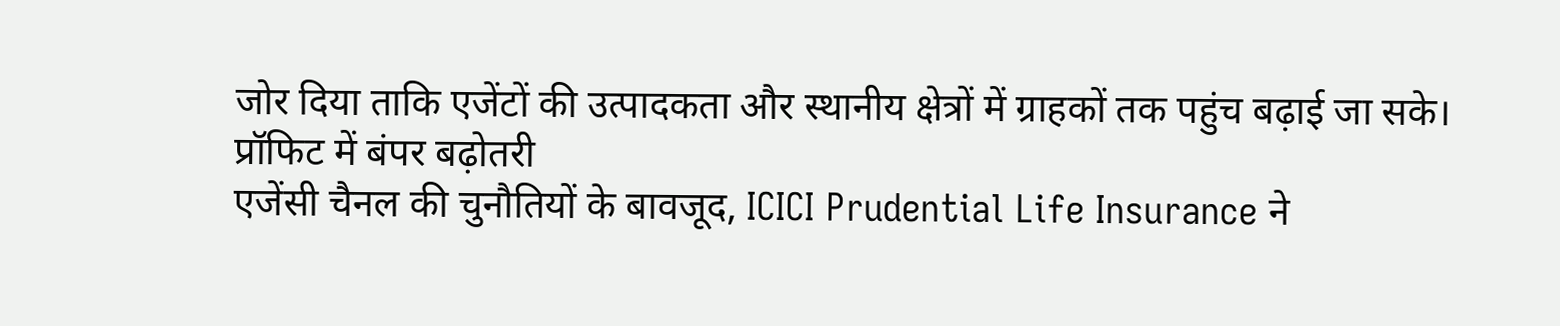जोर दिया ताकि एजेंटों की उत्पादकता और स्थानीय क्षेत्रों में ग्राहकों तक पहुंच बढ़ाई जा सके।
प्रॉफिट में बंपर बढ़ोतरी
एजेंसी चैनल की चुनौतियों के बावजूद, ICICI Prudential Life Insurance ने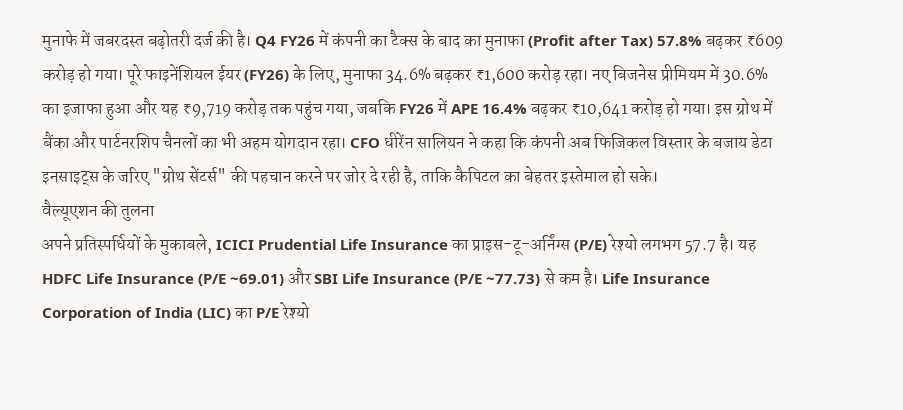मुनाफे में जबरदस्त बढ़ोतरी दर्ज की है। Q4 FY26 में कंपनी का टैक्स के बाद का मुनाफा (Profit after Tax) 57.8% बढ़कर ₹609 करोड़ हो गया। पूरे फाइनेंशियल ईयर (FY26) के लिए, मुनाफा 34.6% बढ़कर ₹1,600 करोड़ रहा। नए बिजनेस प्रीमियम में 30.6% का इजाफा हुआ और यह ₹9,719 करोड़ तक पहुंच गया, जबकि FY26 में APE 16.4% बढ़कर ₹10,641 करोड़ हो गया। इस ग्रोथ में बैंका और पार्टनरशिप चैनलों का भी अहम योगदान रहा। CFO धीरेंन सालियन ने कहा कि कंपनी अब फिजिकल विस्तार के बजाय डेटा इनसाइट्स के जरिए "ग्रोथ सेंटर्स" की पहचान करने पर जोर दे रही है, ताकि कैपिटल का बेहतर इस्तेमाल हो सके।
वैल्यूएशन की तुलना
अपने प्रतिस्पर्धियों के मुकाबले, ICICI Prudential Life Insurance का प्राइस-टू-अर्निंग्स (P/E) रेश्यो लगभग 57.7 है। यह HDFC Life Insurance (P/E ~69.01) और SBI Life Insurance (P/E ~77.73) से कम है। Life Insurance Corporation of India (LIC) का P/E रेश्यो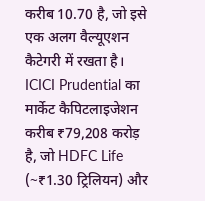करीब 10.70 है, जो इसे एक अलग वैल्यूएशन कैटेगरी में रखता है। ICICI Prudential का मार्केट कैपिटलाइजेशन करीब ₹79,208 करोड़ है, जो HDFC Life (~₹1.30 ट्रिलियन) और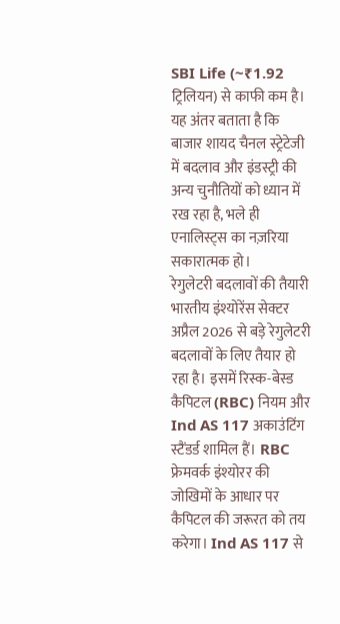SBI Life (~₹1.92 ट्रिलियन) से काफी कम है। यह अंतर बताता है कि बाजार शायद चैनल स्ट्रेटेजी में बदलाव और इंडस्ट्री की अन्य चुनौतियों को ध्यान में रख रहा है, भले ही एनालिस्ट्स का नज़रिया सकारात्मक हो।
रेगुलेटरी बदलावों की तैयारी
भारतीय इंश्योरेंस सेक्टर अप्रैल 2026 से बड़े रेगुलेटरी बदलावों के लिए तैयार हो रहा है। इसमें रिस्क-बेस्ड कैपिटल (RBC) नियम और Ind AS 117 अकाउंटिंग स्टैंडर्ड शामिल हैं। RBC फ्रेमवर्क इंश्योरर की जोखिमों के आधार पर कैपिटल की जरूरत को तय करेगा। Ind AS 117 से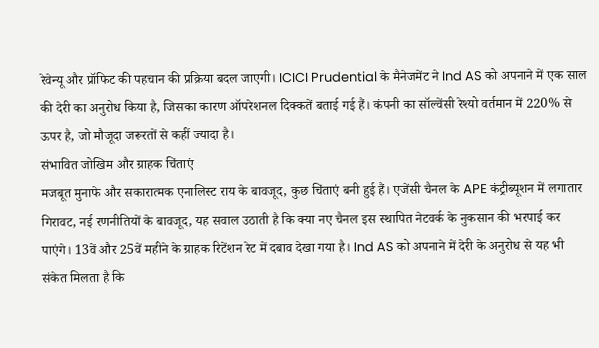रेवेन्यू और प्रॉफिट की पहचान की प्रक्रिया बदल जाएगी। ICICI Prudential के मैनेजमेंट ने Ind AS को अपनाने में एक साल की देरी का अनुरोध किया है, जिसका कारण ऑपरेशनल दिक्कतें बताई गई हैं। कंपनी का सॉल्वेंसी रेश्यो वर्तमान में 220% से ऊपर है, जो मौजूदा जरूरतों से कहीं ज्यादा है।
संभावित जोखिम और ग्राहक चिंताएं
मजबूत मुनाफे और सकारात्मक एनालिस्ट राय के बावजूद, कुछ चिंताएं बनी हुई हैं। एजेंसी चैनल के APE कंट्रीब्यूशन में लगातार गिरावट, नई रणनीतियों के बावजूद, यह सवाल उठाती है कि क्या नए चैनल इस स्थापित नेटवर्क के नुकसान की भरपाई कर पाएंगे। 13वें और 25वें महीने के ग्राहक रिटेंशन रेट में दबाव देखा गया है। Ind AS को अपनाने में देरी के अनुरोध से यह भी संकेत मिलता है कि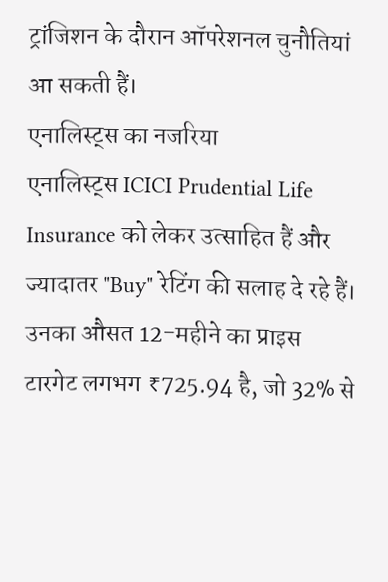ट्रांजिशन के दौरान ऑपरेशनल चुनौतियां आ सकती हैं।
एनालिस्ट्स का नजरिया
एनालिस्ट्स ICICI Prudential Life Insurance को लेकर उत्साहित हैं और ज्यादातर "Buy" रेटिंग की सलाह दे रहे हैं। उनका औसत 12-महीने का प्राइस टारगेट लगभग ₹725.94 है, जो 32% से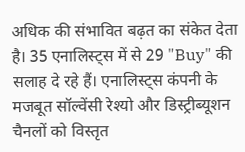अधिक की संभावित बढ़त का संकेत देता है। 35 एनालिस्ट्स में से 29 "Buy" की सलाह दे रहे हैं। एनालिस्ट्स कंपनी के मजबूत सॉल्वेंसी रेश्यो और डिस्ट्रीब्यूशन चैनलों को विस्तृत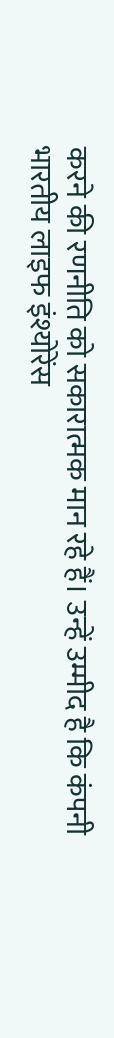करने की रणनीति को सकारात्मक मान रहे हैं। उन्हें उम्मीद है कि कंपनी भारतीय लाइफ इंश्योरेंस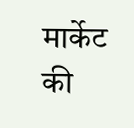मार्केट की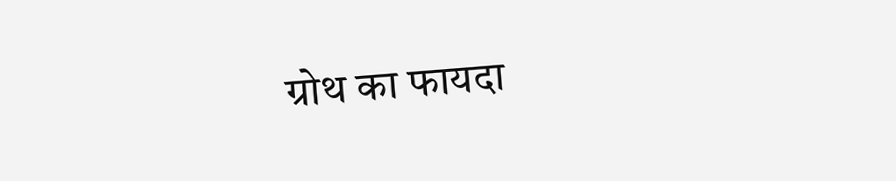ग्रोथ का फायदा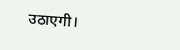उठाएगी।